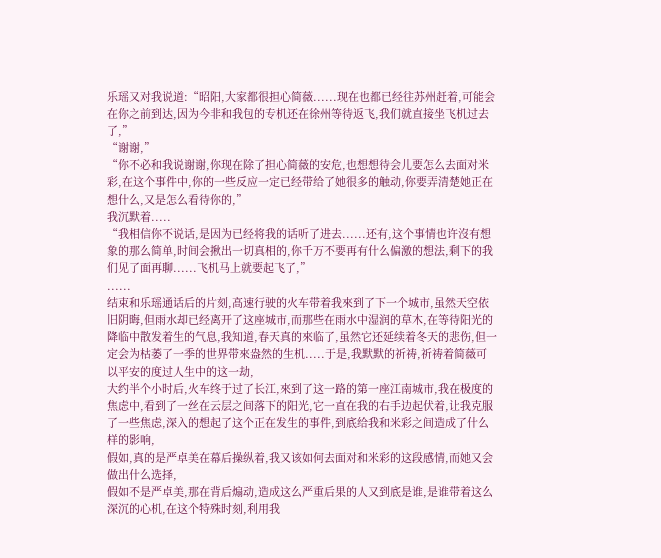乐瑶又对我说道:“昭阳,大家都很担心简薇......现在也都已经往苏州赶着,可能会在你之前到达,因为今非和我包的专机还在徐州等待返飞,我们就直接坐飞机过去了,”
“谢谢,”
“你不必和我说谢谢,你现在除了担心简薇的安危,也想想待会儿要怎么去面对米彩,在这个事件中,你的一些反应一定已经带给了她很多的触动,你要弄清楚她正在想什么,又是怎么看待你的,”
我沉默着.....
“我相信你不说话,是因为已经将我的话听了进去......还有,这个事情也许沒有想象的那么简单,时间会揪出一切真相的,你千万不要再有什么偏激的想法,剩下的我们见了面再聊......飞机马上就要起飞了,”
......
结束和乐瑶通话后的片刻,高速行驶的火车带着我來到了下一个城市,虽然天空依旧阴晦,但雨水却已经离开了这座城市,而那些在雨水中湿润的草木,在等待阳光的降临中散发着生的气息,我知道,春天真的來临了,虽然它还延续着冬天的悲伤,但一定会为枯萎了一季的世界带來盎然的生机.....于是,我默默的祈祷,祈祷着简薇可以平安的度过人生中的这一劫,
大约半个小时后,火车终于过了长江,來到了这一路的第一座江南城市,我在极度的焦虑中,看到了一丝在云层之间落下的阳光,它一直在我的右手边起伏着,让我克服了一些焦虑,深入的想起了这个正在发生的事件,到底给我和米彩之间造成了什么样的影响,
假如,真的是严卓美在幕后操纵着,我又该如何去面对和米彩的这段感情,而她又会做出什么选择,
假如不是严卓美,那在背后煽动,造成这么严重后果的人又到底是谁,是谁带着这么深沉的心机,在这个特殊时刻,利用我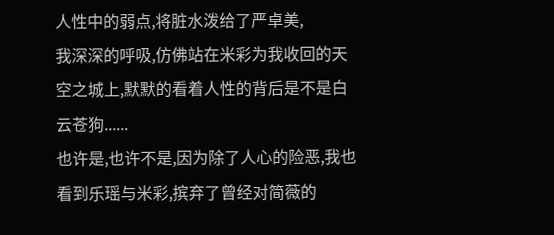人性中的弱点,将脏水泼给了严卓美,
我深深的呼吸,仿佛站在米彩为我收回的天空之城上,默默的看着人性的背后是不是白云苍狗......
也许是,也许不是,因为除了人心的险恶,我也看到乐瑶与米彩,摈弃了曾经对简薇的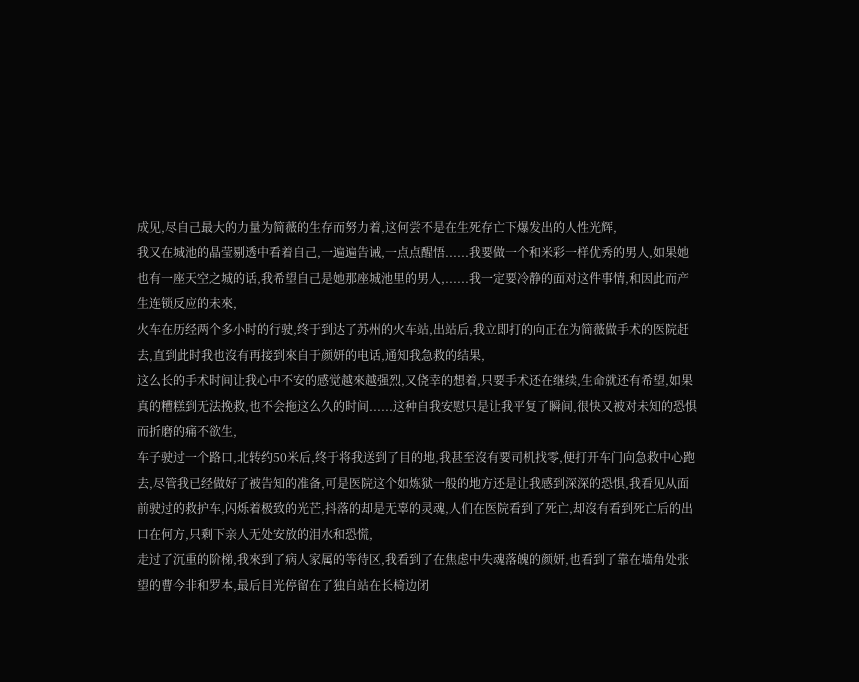成见,尽自己最大的力量为简薇的生存而努力着,这何尝不是在生死存亡下爆发出的人性光辉,
我又在城池的晶莹剔透中看着自己,一遍遍告诫,一点点醒悟......我要做一个和米彩一样优秀的男人,如果她也有一座天空之城的话,我希望自己是她那座城池里的男人,......我一定要冷静的面对这件事情,和因此而产生连锁反应的未來,
火车在历经两个多小时的行驶,终于到达了苏州的火车站,出站后,我立即打的向正在为简薇做手术的医院赶去,直到此时我也沒有再接到來自于颜妍的电话,通知我急救的结果,
这么长的手术时间让我心中不安的感觉越來越强烈,又侥幸的想着,只要手术还在继续,生命就还有希望,如果真的糟糕到无法挽救,也不会拖这么久的时间......这种自我安慰只是让我平复了瞬间,很快又被对未知的恐惧而折磨的痛不欲生,
车子驶过一个路口,北转约50米后,终于将我送到了目的地,我甚至沒有要司机找零,便打开车门向急救中心跑去,尽管我已经做好了被告知的准备,可是医院这个如炼狱一般的地方还是让我感到深深的恐惧,我看见从面前驶过的救护车,闪烁着极致的光芒,抖落的却是无辜的灵魂,人们在医院看到了死亡,却沒有看到死亡后的出口在何方,只剩下亲人无处安放的泪水和恐慌,
走过了沉重的阶梯,我來到了病人家属的等待区,我看到了在焦虑中失魂落魄的颜妍,也看到了靠在墙角处张望的曹今非和罗本,最后目光停留在了独自站在长椅边闭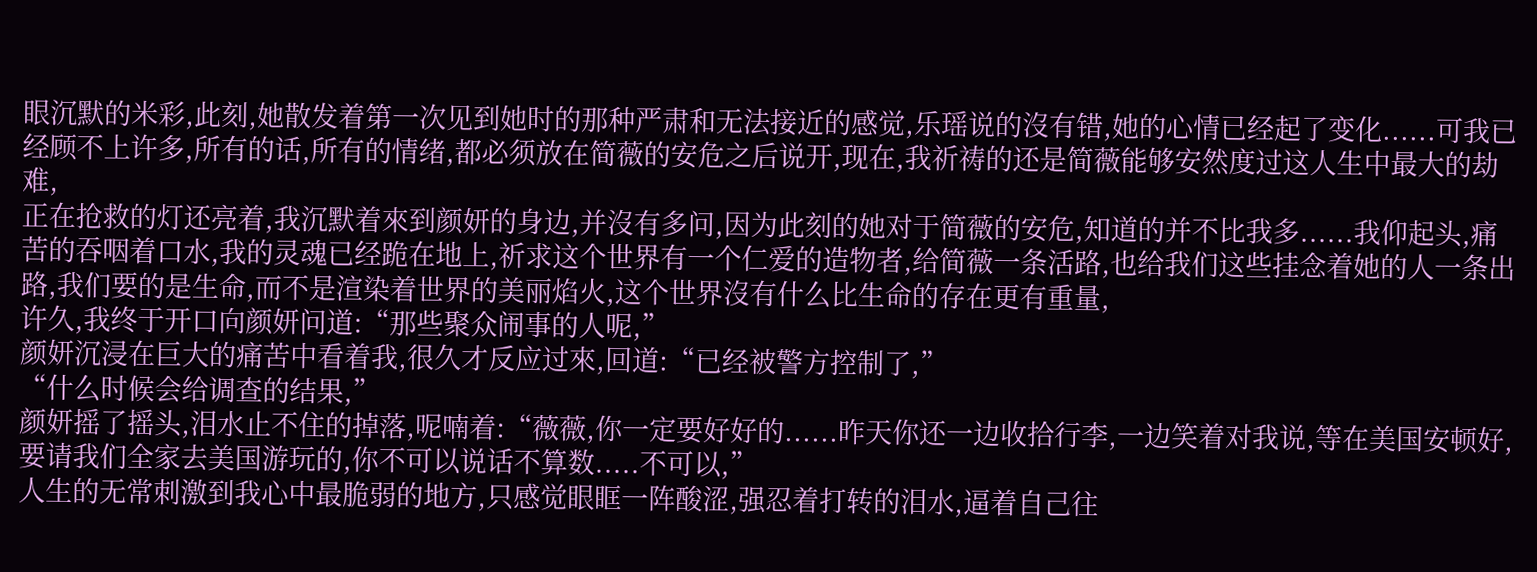眼沉默的米彩,此刻,她散发着第一次见到她时的那种严肃和无法接近的感觉,乐瑶说的沒有错,她的心情已经起了变化......可我已经顾不上许多,所有的话,所有的情绪,都必须放在简薇的安危之后说开,现在,我祈祷的还是简薇能够安然度过这人生中最大的劫难,
正在抢救的灯还亮着,我沉默着來到颜妍的身边,并沒有多问,因为此刻的她对于简薇的安危,知道的并不比我多......我仰起头,痛苦的吞咽着口水,我的灵魂已经跪在地上,祈求这个世界有一个仁爱的造物者,给简薇一条活路,也给我们这些挂念着她的人一条出路,我们要的是生命,而不是渲染着世界的美丽焰火,这个世界沒有什么比生命的存在更有重量,
许久,我终于开口向颜妍问道:“那些聚众闹事的人呢,”
颜妍沉浸在巨大的痛苦中看着我,很久才反应过來,回道:“已经被警方控制了,”
“什么时候会给调查的结果,”
颜妍摇了摇头,泪水止不住的掉落,呢喃着:“薇薇,你一定要好好的......昨天你还一边收拾行李,一边笑着对我说,等在美国安顿好,要请我们全家去美国游玩的,你不可以说话不算数.....不可以,”
人生的无常刺激到我心中最脆弱的地方,只感觉眼眶一阵酸涩,强忍着打转的泪水,逼着自己往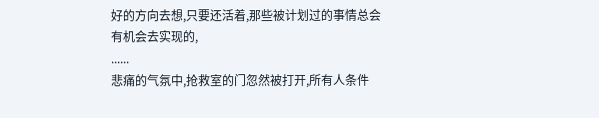好的方向去想,只要还活着,那些被计划过的事情总会有机会去实现的,
......
悲痛的气氛中,抢救室的门忽然被打开,所有人条件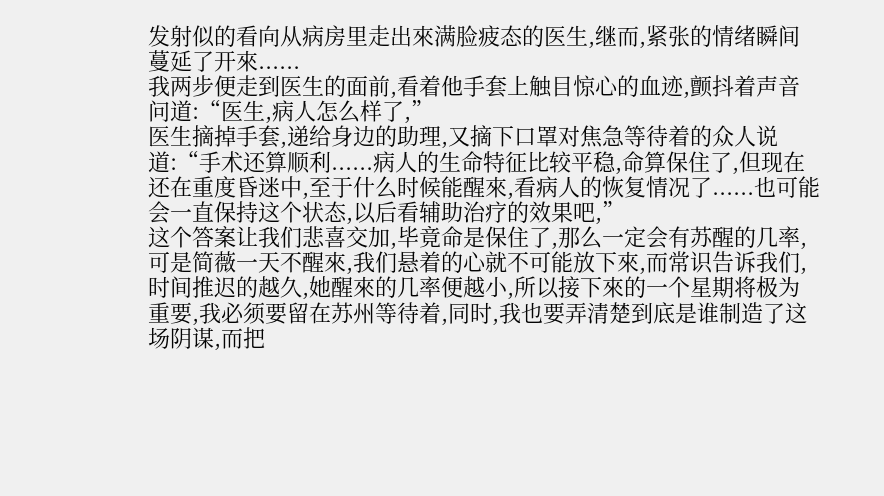发射似的看向从病房里走出來满脸疲态的医生,继而,紧张的情绪瞬间蔓延了开來......
我两步便走到医生的面前,看着他手套上触目惊心的血迹,颤抖着声音问道:“医生,病人怎么样了,”
医生摘掉手套,递给身边的助理,又摘下口罩对焦急等待着的众人说道:“手术还算顺利......病人的生命特征比较平稳,命算保住了,但现在还在重度昏迷中,至于什么时候能醒來,看病人的恢复情况了......也可能会一直保持这个状态,以后看辅助治疗的效果吧,”
这个答案让我们悲喜交加,毕竟命是保住了,那么一定会有苏醒的几率,可是简薇一天不醒來,我们悬着的心就不可能放下來,而常识告诉我们,时间推迟的越久,她醒來的几率便越小,所以接下來的一个星期将极为重要,我必须要留在苏州等待着,同时,我也要弄清楚到底是谁制造了这场阴谋,而把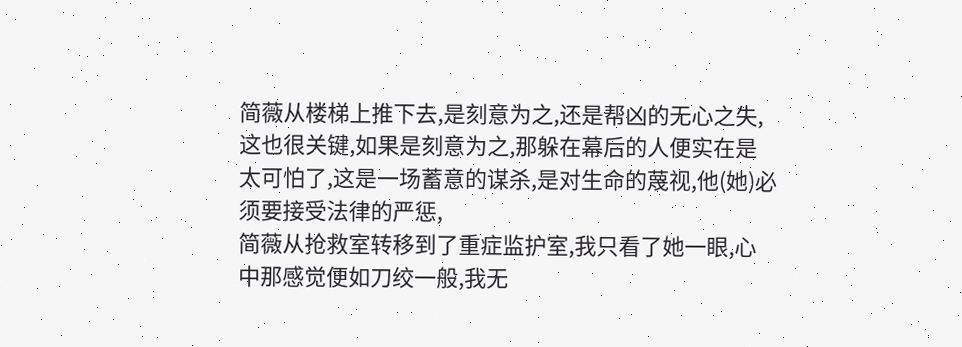简薇从楼梯上推下去,是刻意为之,还是帮凶的无心之失,这也很关键,如果是刻意为之,那躲在幕后的人便实在是太可怕了,这是一场蓄意的谋杀,是对生命的蔑视,他(她)必须要接受法律的严惩,
简薇从抢救室转移到了重症监护室,我只看了她一眼,心中那感觉便如刀绞一般,我无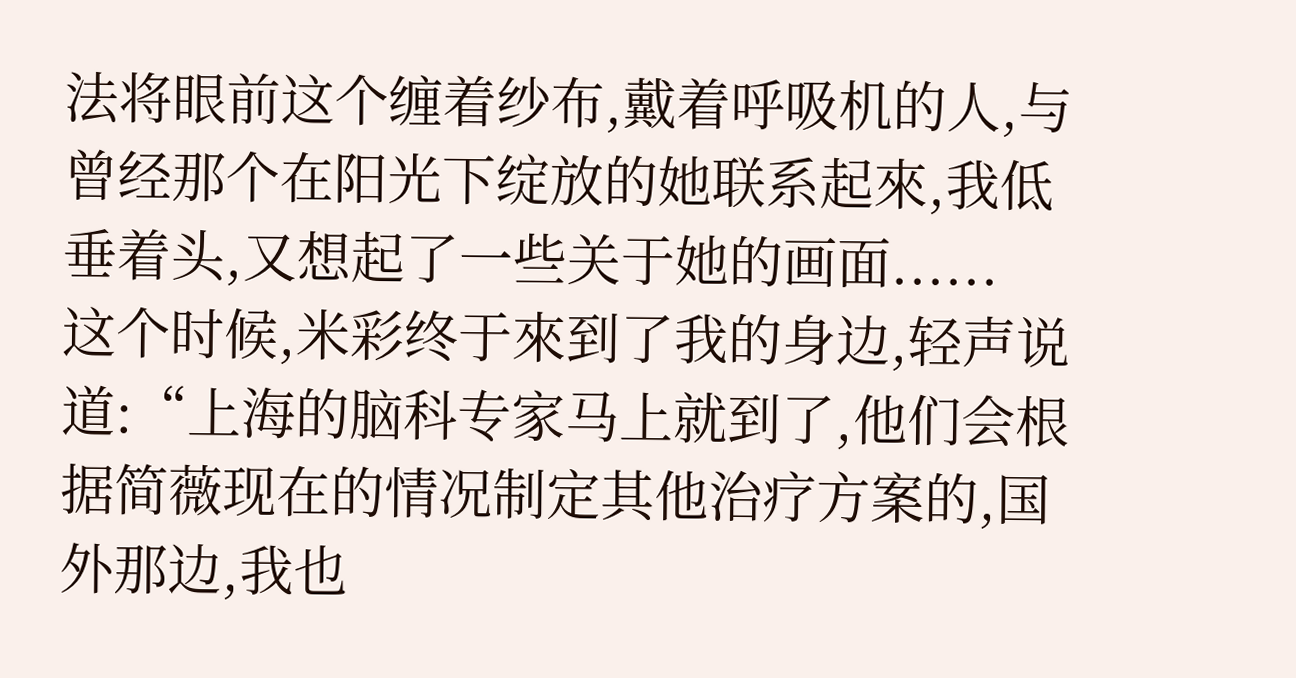法将眼前这个缠着纱布,戴着呼吸机的人,与曾经那个在阳光下绽放的她联系起來,我低垂着头,又想起了一些关于她的画面......
这个时候,米彩终于來到了我的身边,轻声说道:“上海的脑科专家马上就到了,他们会根据简薇现在的情况制定其他治疗方案的,国外那边,我也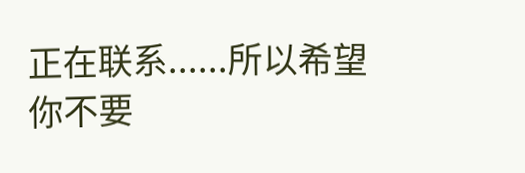正在联系......所以希望你不要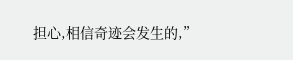担心,相信奇迹会发生的,”